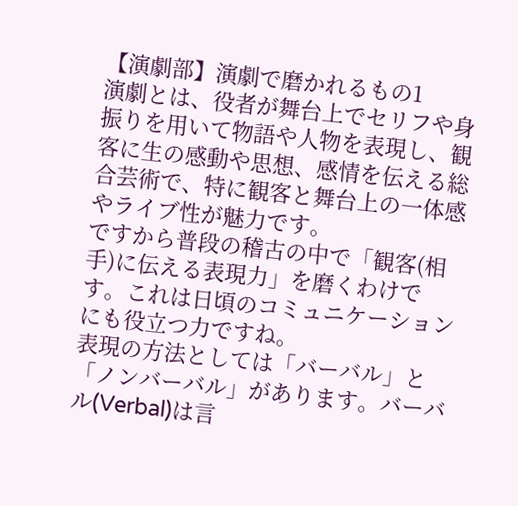【演劇部】演劇で磨かれるもの1
演劇とは、役者が舞台上でセリフや身振りを用いて物語や人物を表現し、観客に生の感動や思想、感情を伝える総合芸術で、特に観客と舞台上の一体感やライブ性が魅力です。
ですから普段の稽古の中で「観客(相手)に伝える表現力」を磨くわけです。これは日頃のコミュニケーションにも役立つ力ですね。
表現の方法としては「バーバル」と「ノンバーバル」があります。バーバル(Verbal)は言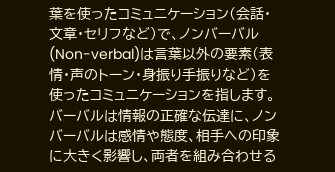葉を使ったコミュニケーション(会話・文章・セリフなど)で、ノンバーバル(Non-verbal)は言葉以外の要素(表情・声のトーン・身振り手振りなど)を使ったコミュニケーションを指します。バーバルは情報の正確な伝達に、ノンバーバルは感情や態度、相手への印象に大きく影響し、両者を組み合わせる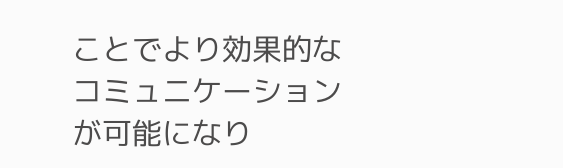ことでより効果的なコミュニケーションが可能になり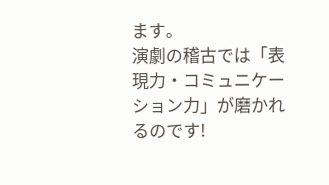ます。
演劇の稽古では「表現力・コミュニケーション力」が磨かれるのです!